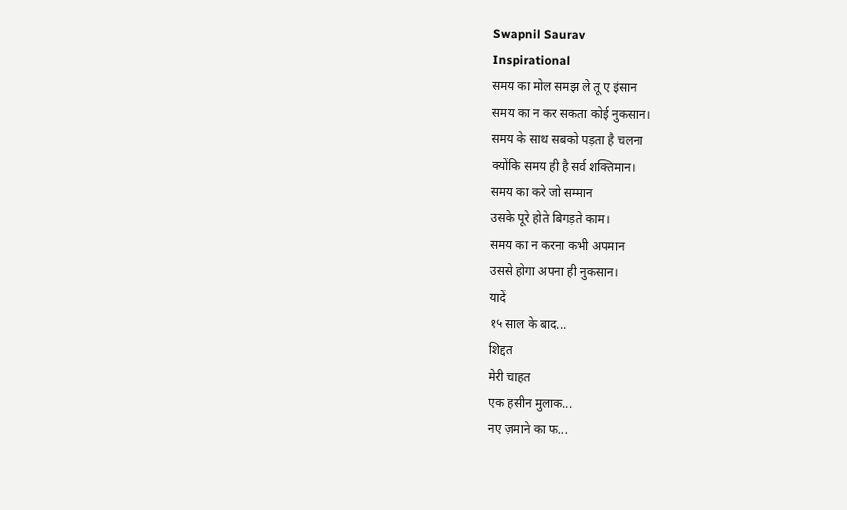Swapnil Saurav
Inspirational
समय का मोल समझ ले तू ए इंसान
समय का न कर सकता कोई नुकसान।
समय के साथ सबको पड़ता है चलना
क्योंकि समय ही है सर्व शक्तिमान।
समय का करे जो सम्मान
उसके पूरे होते बिगड़ते काम।
समय का न करना कभी अपमान
उससे होगा अपना ही नुकसान।
यादें
१५ साल के बाद...
शिद्दत
मेरी चाहत
एक हसीन मुलाक...
नए ज़माने का फ...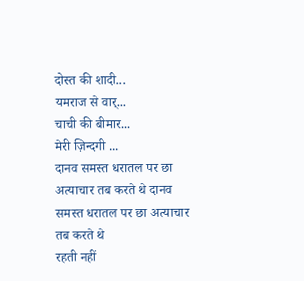दोस्त की शादी...
यमराज से वार्...
चाची की बीमार...
मेरी ज़िन्दगी ...
दानव समस्त धरातल पर छा अत्याचार तब करते थे दानव समस्त धरातल पर छा अत्याचार तब करते थे
रहती नहीं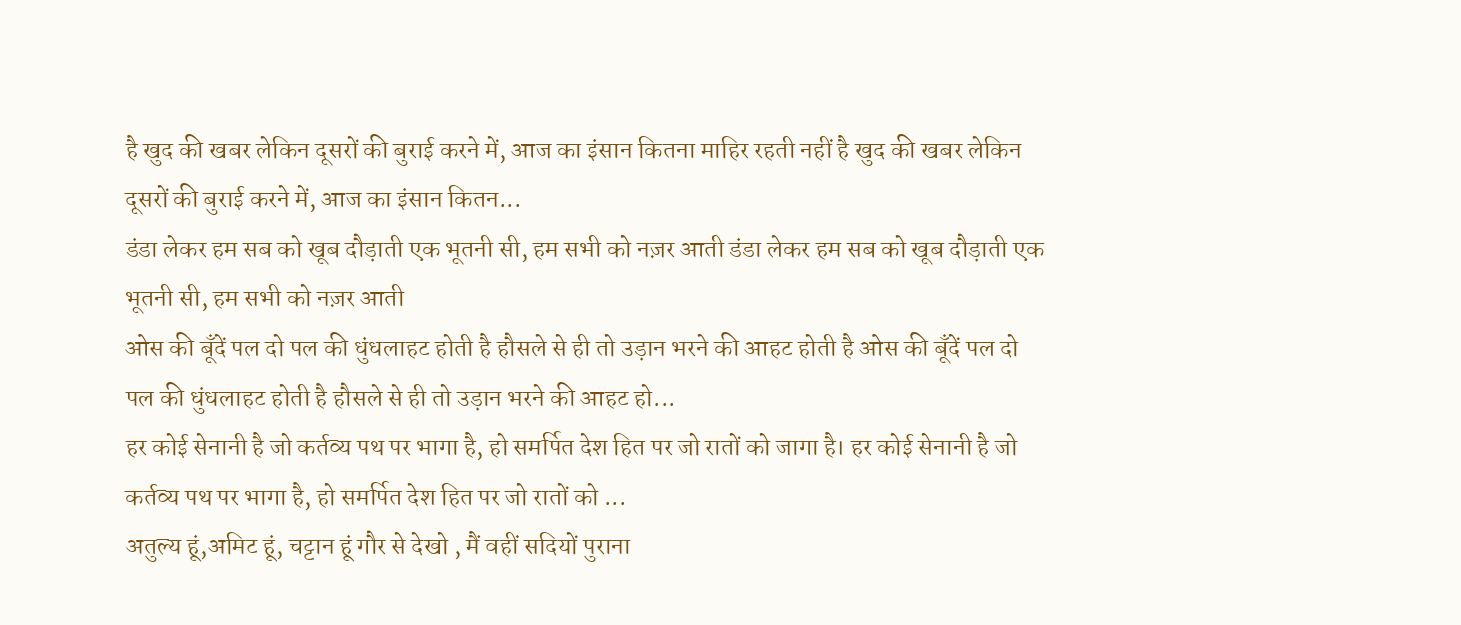है खुद की खबर लेकिन दूसरों की बुराई करने में, आज का इंसान कितना माहिर रहती नहीं है खुद की खबर लेकिन दूसरों की बुराई करने में, आज का इंसान कितन...
डंडा लेकर हम सब को खूब दौड़ाती एक भूतनी सी, हम सभी को नज़र आती डंडा लेकर हम सब को खूब दौड़ाती एक भूतनी सी, हम सभी को नज़र आती
ओस की बूँदें पल दो पल की धुंधलाहट होती है हौसले से ही तो उड़ान भरने की आहट होती है ओस की बूँदें पल दो पल की धुंधलाहट होती है हौसले से ही तो उड़ान भरने की आहट हो...
हर कोई सेनानी है जो कर्तव्य पथ पर भागा है, हो समर्पित देश हित पर जो रातों को जागा है। हर कोई सेनानी है जो कर्तव्य पथ पर भागा है, हो समर्पित देश हित पर जो रातों को ...
अतुल्य हूं,अमिट हूं, चट्टान हूं गौर से देखो , मैं वहीं सदियों पुराना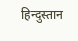हिन्दुस्तान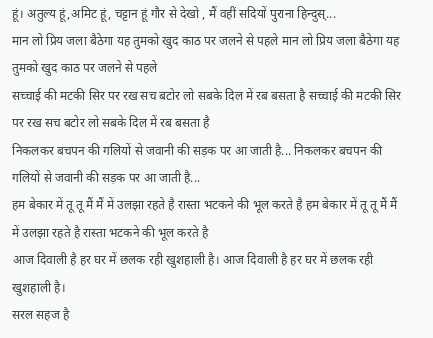हूं। अतुल्य हूं,अमिट हूं, चट्टान हूं गौर से देखो , मैं वहीं सदियों पुराना हिन्दुस्...
मान लो प्रिय जला बैठेगा यह तुमको खुद काठ पर जलने से पहले मान लो प्रिय जला बैठेगा यह तुमको खुद काठ पर जलने से पहले
सच्चाई की मटकी सिर पर रख सच बटोर लो सबके दिल में रब बसता है सच्चाई की मटकी सिर पर रख सच बटोर लो सबके दिल में रब बसता है
निकलकर बचपन की गलियों से जवानी की सड़क पर आ जाती है... निकलकर बचपन की गलियों से जवानी की सड़क पर आ जाती है...
हम बेकार में तू तू मैं मैं में उलझा रहते है रास्ता भटकने की भूल करते है हम बेकार में तू तू मैं मैं में उलझा रहते है रास्ता भटकने की भूल करते है
आज दिवाली है हर घर में छलक रही खुशहाली है। आज दिवाली है हर घर में छलक रही खुशहाली है।
सरल सहज है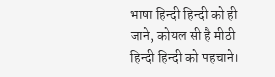भाषा हिन्दी हिन्दी को ही जाने, कोयल सी है मीठी हिन्दी हिन्दी को पहचाने।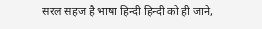सरल सहज है भाषा हिन्दी हिन्दी को ही जाने,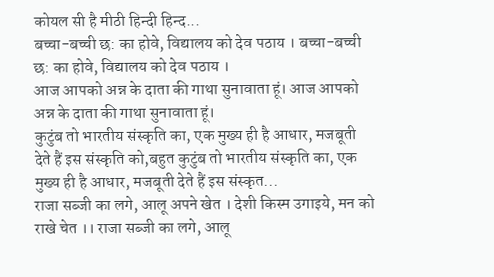कोयल सी है मीठी हिन्दी हिन्द...
बच्चा-बच्ची छ: का होवे, विद्यालय को देव पठाय । बच्चा-बच्ची छ: का होवे, विद्यालय को देव पठाय ।
आज आपको अन्न के दाता की गाथा सुनावाता हूं। आज आपको अन्न के दाता की गाथा सुनावाता हूं।
कुटुंब तो भारतीय संस्कृति का, एक मुख्य ही है आधार, मजबूती देते हैं इस संस्कृति को,बहुत कुटुंब तो भारतीय संस्कृति का, एक मुख्य ही है आधार, मजबूती देते हैं इस संस्कृत...
राजा सब्जी का लगे, आलू अपने खेत । देशी किस्म उगाइये, मन को राखे चेत ।। राजा सब्जी का लगे, आलू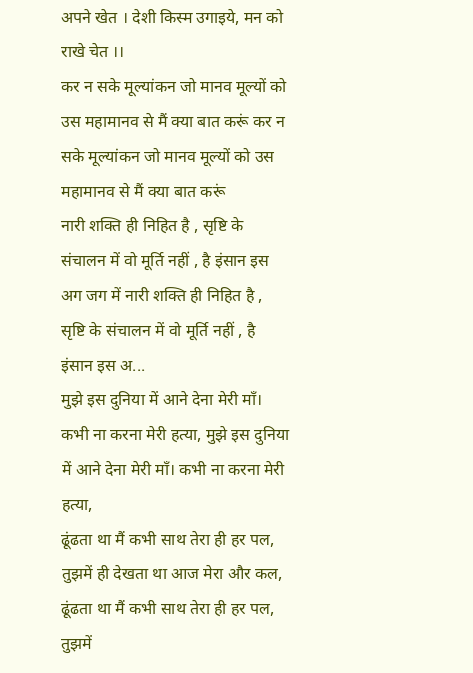अपने खेत । देशी किस्म उगाइये, मन को राखे चेत ।।
कर न सके मूल्यांकन जो मानव मूल्यों को उस महामानव से मैं क्या बात करूं कर न सके मूल्यांकन जो मानव मूल्यों को उस महामानव से मैं क्या बात करूं
नारी शक्ति ही निहित है , सृष्टि के संचालन में वो मूर्ति नहीं , है इंसान इस अग जग में नारी शक्ति ही निहित है , सृष्टि के संचालन में वो मूर्ति नहीं , है इंसान इस अ...
मुझे इस दुनिया में आने देना मेरी माँ। कभी ना करना मेरी हत्या, मुझे इस दुनिया में आने देना मेरी माँ। कभी ना करना मेरी हत्या,
ढूंढता था मैं कभी साथ तेरा ही हर पल, तुझमें ही देखता था आज मेरा और कल, ढूंढता था मैं कभी साथ तेरा ही हर पल, तुझमें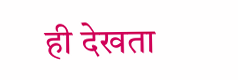ही देखता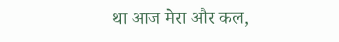था आज मेरा और कल,